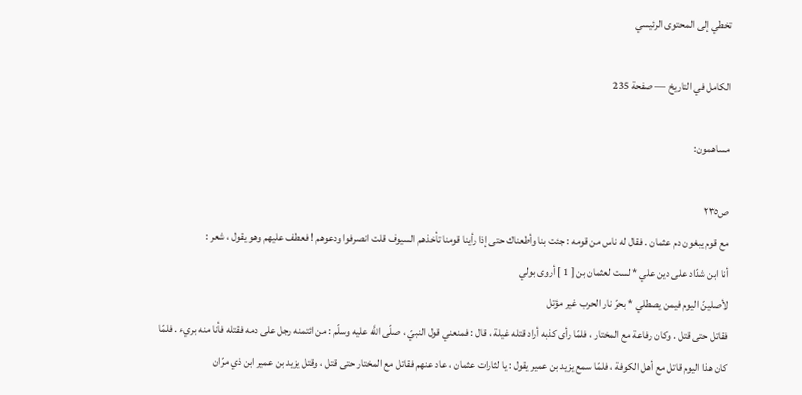تخطي إلى المحتوى الرئيسي

الكامل في التاريخ — صفحة 235

مساهمون:

ص٢٣٥
مع قوم يبغون دم عثمان . فقال له ناس من قومه : جئت بنا وأطعناك حتى إذا رأينا قومنا تأخذهم السيوف قلت انصرفوا ودعوهم ! فعطف عليهم وهو يقول ، شعر :
أنا ابن شدّاد على دين علي * لست لعثمان بن [ 1 ] أروى بولي
لأصلينّ اليوم فيمن يصطلي * بحرّ نار الحرب غير مؤتل
فقاتل حتى قتل . وكان رفاعة مع المختار ، فلمّا رأى كذبه أراد قتله غيلة ، قال : فمنعني قول النبيّ ، صلّى اللَّه عليه وسلّم : من ائتمنه رجل على دمه فقتله فأنا منه بريء . فلمّا كان هذا اليوم قاتل مع أهل الكوفة ، فلمّا سمع يزيد بن عمير يقول : يا لثارات عثمان ، عاد عنهم فقاتل مع المختار حتى قتل ، وقتل يزيد بن عمير ابن ذي مرّان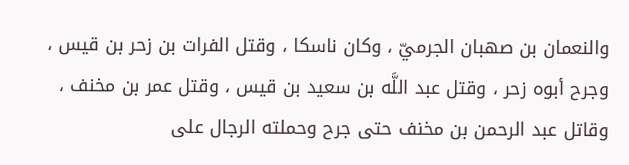والنعمان بن صهبان الجرميّ ، وكان ناسكا ، وقتل الفرات بن زحر بن قيس ، وجرح أبوه زحر ، وقتل عبد اللَّه بن سعيد بن قيس ، وقتل عمر بن مخنف ، وقاتل عبد الرحمن بن مخنف حتى جرح وحملته الرجال على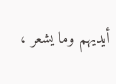أيديهم وما يشعر ،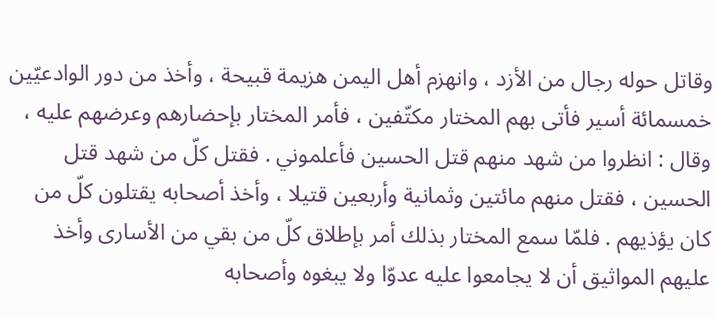وقاتل حوله رجال من الأزد ، وانهزم أهل اليمن هزيمة قبيحة ، وأخذ من دور الوادعيّين خمسمائة أسير فأتى بهم المختار مكتّفين ، فأمر المختار بإحضارهم وعرضهم عليه ، وقال : انظروا من شهد منهم قتل الحسين فأعلموني . فقتل كلّ من شهد قتل الحسين ، فقتل منهم مائتين وثمانية وأربعين قتيلا ، وأخذ أصحابه يقتلون كلّ من كان يؤذيهم . فلمّا سمع المختار بذلك أمر بإطلاق كلّ من بقي من الأسارى وأخذ عليهم المواثيق أن لا يجامعوا عليه عدوّا ولا يبغوه وأصحابه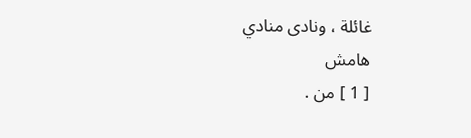غائلة ، ونادى منادي
هامش
[ 1 ] من .